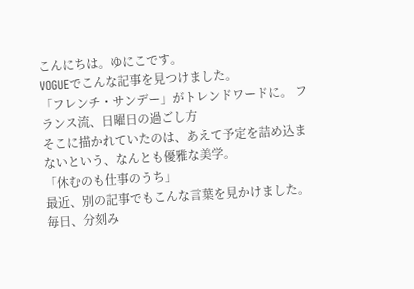こんにちは。ゆにこです。
VOGUEでこんな記事を見つけました。
「フレンチ・サンデー」がトレンドワードに。 フランス流、日曜日の過ごし方
そこに描かれていたのは、あえて予定を詰め込まないという、なんとも優雅な美学。
「休むのも仕事のうち」
最近、別の記事でもこんな言葉を見かけました。
毎日、分刻み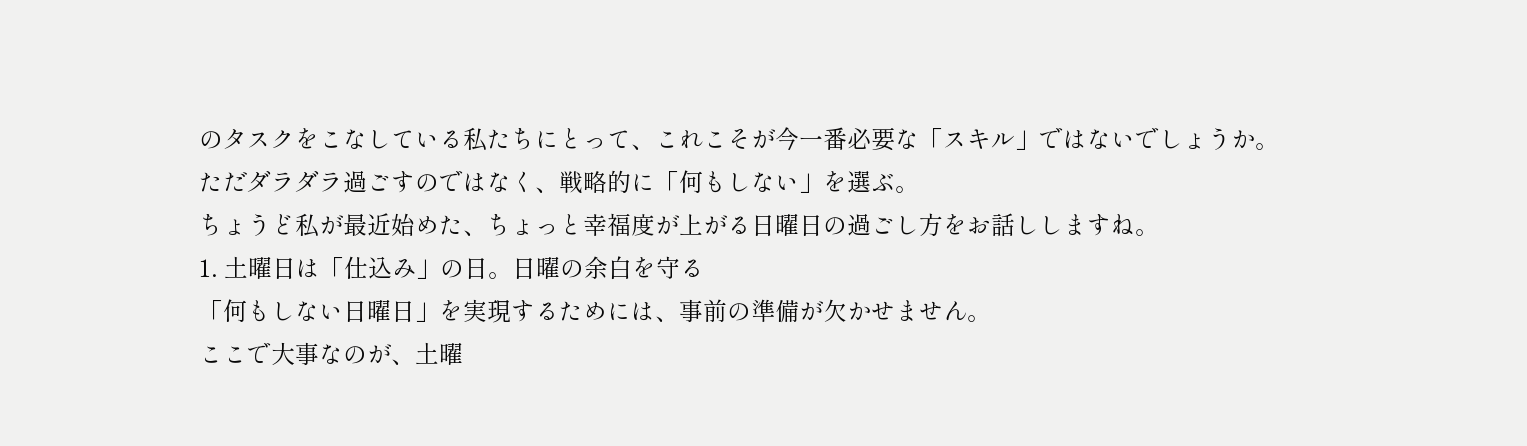のタスクをこなしている私たちにとって、これこそが今一番必要な「スキル」ではないでしょうか。
ただダラダラ過ごすのではなく、戦略的に「何もしない」を選ぶ。
ちょうど私が最近始めた、ちょっと幸福度が上がる日曜日の過ごし方をお話ししますね。
1. 土曜日は「仕込み」の日。日曜の余白を守る
「何もしない日曜日」を実現するためには、事前の準備が欠かせません。
ここで大事なのが、土曜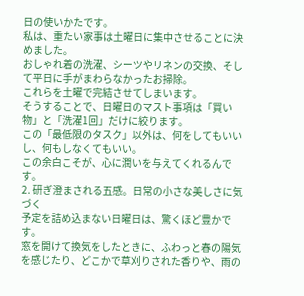日の使いかたです。
私は、重たい家事は土曜日に集中させることに決めました。
おしゃれ着の洗濯、シーツやリネンの交換、そして平日に手がまわらなかったお掃除。
これらを土曜で完結させてしまいます。
そうすることで、日曜日のマスト事項は「買い物」と「洗濯1回」だけに絞ります。
この「最低限のタスク」以外は、何をしてもいいし、何もしなくてもいい。
この余白こそが、心に潤いを与えてくれるんです。
2. 研ぎ澄まされる五感。日常の小さな美しさに気づく
予定を詰め込まない日曜日は、驚くほど豊かです。
窓を開けて換気をしたときに、ふわっと春の陽気を感じたり、どこかで草刈りされた香りや、雨の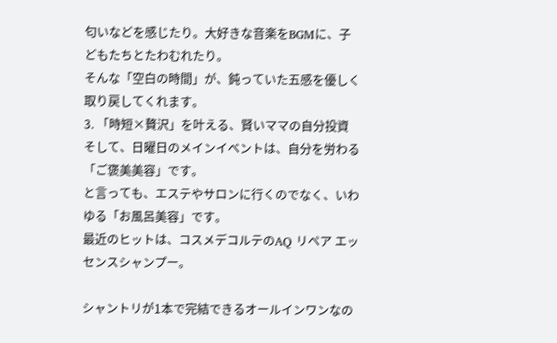匂いなどを感じたり。大好きな音楽をBGMに、子どもたちとたわむれたり。
そんな「空白の時間」が、鈍っていた五感を優しく取り戻してくれます。
3. 「時短×贅沢」を叶える、賢いママの自分投資
そして、日曜日のメインイベントは、自分を労わる「ご褒美美容」です。
と言っても、エステやサロンに行くのでなく、いわゆる「お風呂美容」です。
最近のヒットは、コスメデコルテのAQ リペア エッセンスシャンプー。

シャントリが1本で完結できるオールインワンなの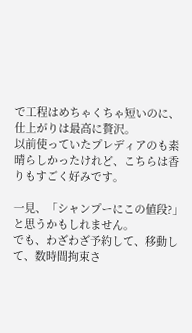で工程はめちゃくちゃ短いのに、仕上がりは最高に贅沢。
以前使っていたプレディアのも素晴らしかったけれど、こちらは香りもすごく好みです。

一見、「シャンプーにこの値段?」と思うかもしれません。
でも、わざわざ予約して、移動して、数時間拘束さ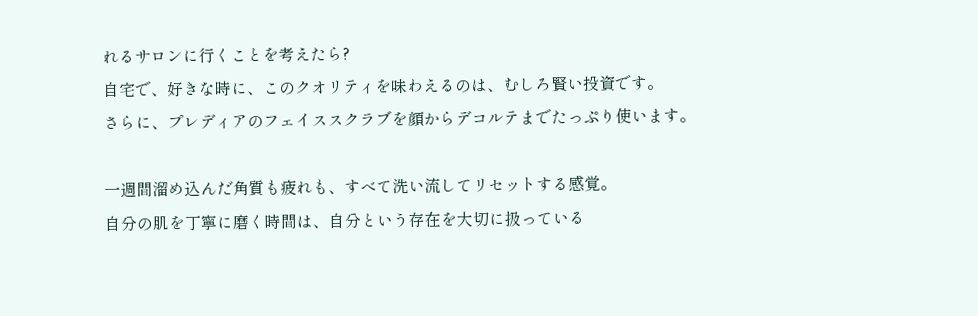れるサロンに行くことを考えたら?
自宅で、好きな時に、このクオリティを味わえるのは、むしろ賢い投資です。
さらに、プレディアのフェイススクラブを顔からデコルテまでたっぷり使います。

一週間溜め込んだ角質も疲れも、すべて洗い流してリセットする感覚。
自分の肌を丁寧に磨く時間は、自分という存在を大切に扱っている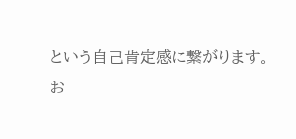という自己肯定感に繋がります。
お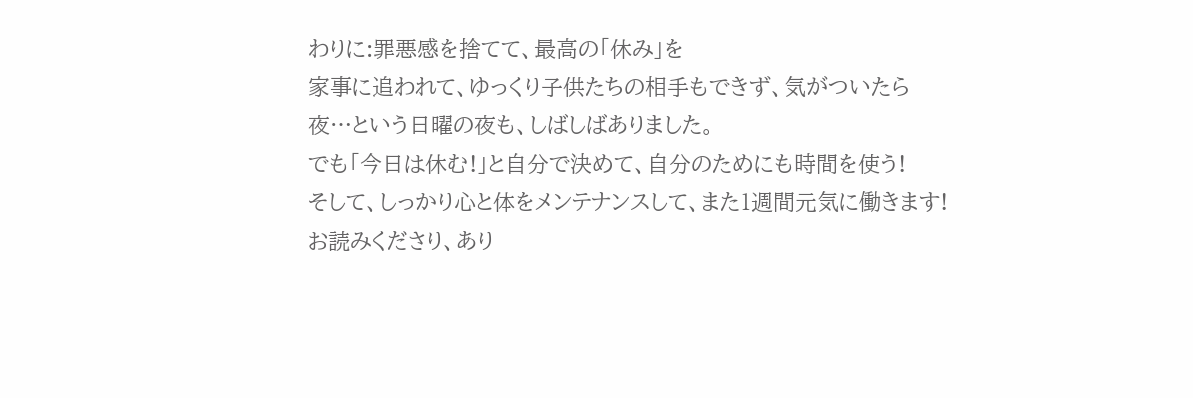わりに:罪悪感を捨てて、最高の「休み」を
家事に追われて、ゆっくり子供たちの相手もできず、気がついたら夜…という日曜の夜も、しばしばありました。
でも「今日は休む!」と自分で決めて、自分のためにも時間を使う!
そして、しっかり心と体をメンテナンスして、また1週間元気に働きます!
お読みくださり、あり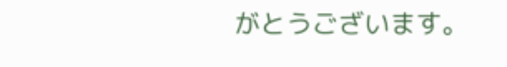がとうございます。